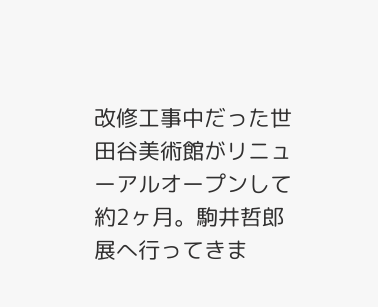改修工事中だった世田谷美術館がリニューアルオープンして約2ヶ月。駒井哲郎展へ行ってきま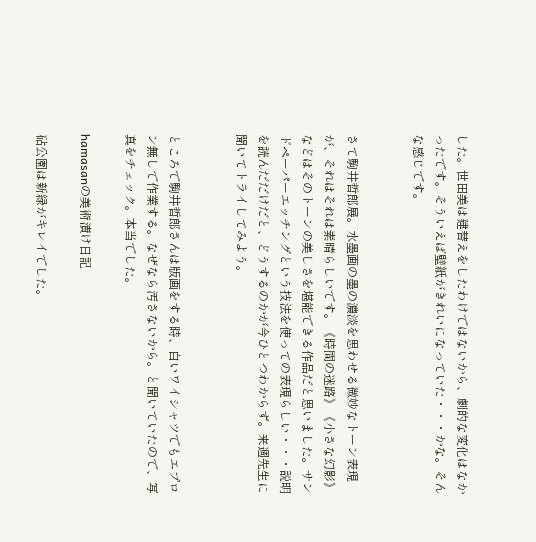した。世田美は建替えをしたわけではないから、劇的な変化はなかったです。そういえば壁紙がきれいになっていた・・・かな。そんな感じです。


さて駒井哲郎展。水墨画の墨の濃淡を思わせる微妙なトーン表現が、それはそれは素晴らしいです。《時間の迷路》《小さな幻影》などはそのトーンの美しさを堪能できる作品だと思いました。サンドペーパーエッチングという技法を使っての表現らしい・・・説明を読んだだけだと、どうするのかが今ひとつわからず。来週先生に聞いてトライしてみよう。


ところで駒井哲郎さんは版画をする時、白いワイシャツでもエプロン無しで作業する。なぜなら汚さないから。と聞いていたので、写真をチェック。本当でした。

hamasanの美術漬け日記

砧公園は新緑がキレイでした。